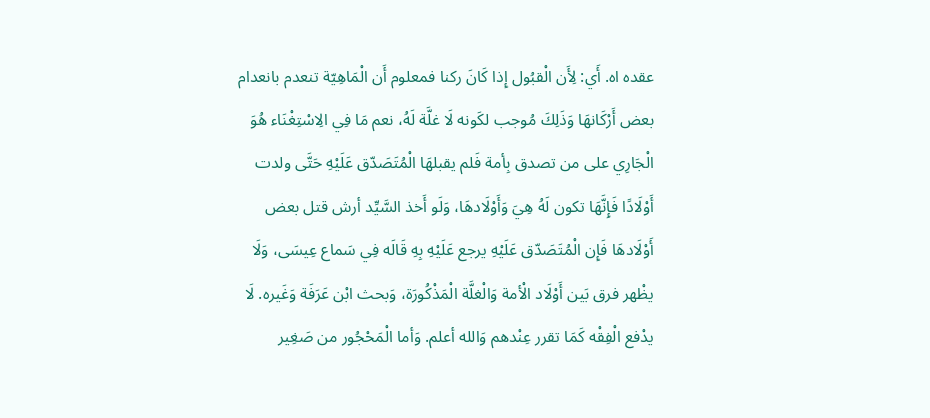عقده اه. أَي: لِأَن الْقبُول إِذا كَانَ ركنا فمعلوم أَن الْمَاهِيّة تنعدم بانعدام بعض أَرْكَانهَا وَذَلِكَ مُوجب لكَونه لَا غلَّة لَهُ، نعم مَا فِي الِاسْتِغْنَاء هُوَ الْجَارِي على من تصدق بِأمة فَلم يقبلهَا الْمُتَصَدّق عَلَيْهِ حَتَّى ولدت أَوْلَادًا فَإِنَّهَا تكون لَهُ هِيَ وَأَوْلَادهَا، وَلَو أَخذ السَّيِّد أرش قتل بعض أَوْلَادهَا فَإِن الْمُتَصَدّق عَلَيْهِ يرجع عَلَيْهِ بِهِ قَالَه فِي سَماع عِيسَى، وَلَا يظْهر فرق بَين أَوْلَاد الْأمة وَالْغلَّة الْمَذْكُورَة، وَبحث ابْن عَرَفَة وَغَيره. لَا يدْفع الْفِقْه كَمَا تقرر عِنْدهم وَالله أعلم. وَأما الْمَحْجُور من صَغِير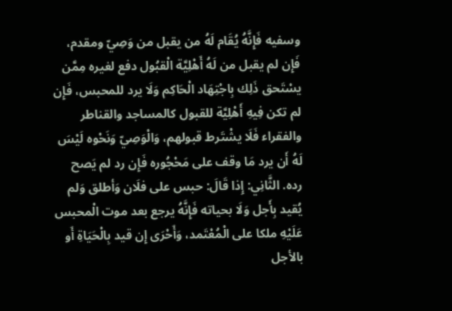وسفيه فَإِنَّهُ يُقَام لَهُ من يقبل من وَصِيّ ومقدم، فَإِن لم يقبل من لَهُ أَهْلِيَّة الْقبُول دفع لغيره مِمَّن يسْتَحق ذَلِك بِاجْتِهَاد الْحَاكِم وَلَا يرد للمحبس، فَإِن لم تكن فِيهِ أَهْلِيَّة للقبول كالمساجد والقناطر والفقراء فَلَا يشْتَرط قبولهم، وَالْوَصِيّ وَنَحْوه لَيْسَ لَهُ أَن يرد مَا وقف على مَحْجُوره فَإِن رد لم يَصح رده. الثَّانِي: إِذا قَالَ: حبس على فلَان وَأطلق وَلم يُقيد بِأَجل وَلَا بحياته فَإِنَّهُ يرجع بعد موت الْمحبس عَلَيْهِ ملكا على الْمُعْتَمد، وَأَحْرَى إِن قيد بِالْحَيَاةِ أَو بالأجل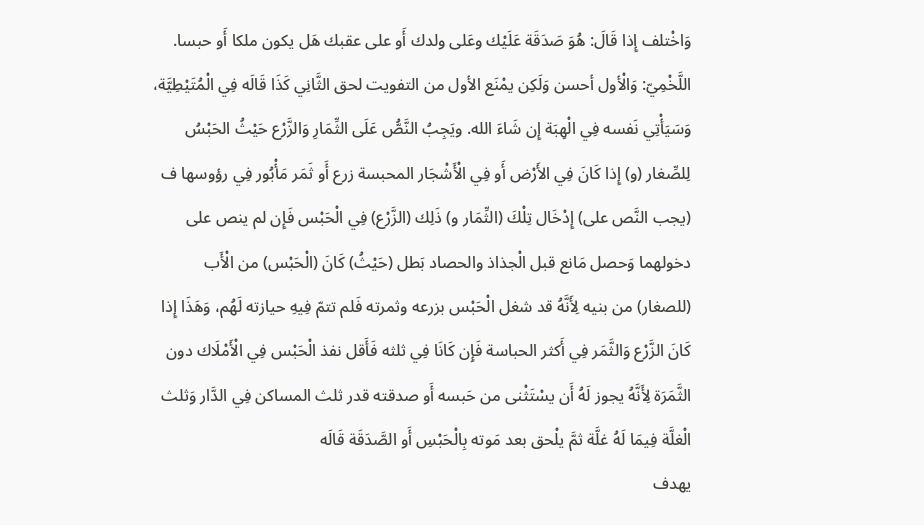وَاخْتلف إِذا قَالَ: هُوَ صَدَقَة عَلَيْك وعَلى ولدك أَو على عقبك هَل يكون ملكا أَو حبسا. اللَّخْمِيّ: وَالْأول أحسن وَلَكِن يمْنَع الأول من التفويت لحق الثَّانِي كَذَا قَالَه فِي الْمُتَيْطِيَّة، وَسَيَأْتِي نَفسه فِي الْهِبَة إِن شَاءَ الله. ويَجِبُ النَّصُّ عَلَى الثِّمَارِ وَالزَّرْع حَيْثُ الحَبْسُ لِلصِّغار (و) إِذا كَانَ فِي الأَرْض أَو فِي الْأَشْجَار المحبسة زرع أَو ثَمَر مَأْبُور فِي رؤوسها ف (يجب النَّص على) إِدْخَال تِلْكَ (الثِّمَار و) ذَلِك (الزَّرْع) فِي الْحَبْس فَإِن لم ينص على دخولهما وَحصل مَانع قبل الْجذاذ والحصاد بَطل (حَيْثُ) كَانَ (الْحَبْس) من الْأَب (للصغار) من بنيه لِأَنَّهُ قد شغل الْحَبْس بزرعه وثمرته فَلم تتمّ فِيهِ حيازته لَهُم، وَهَذَا إِذا كَانَ الزَّرْع وَالثَّمَر فِي أَكثر الحباسة فَإِن كَانَا فِي ثلثه فَأَقل نفذ الْحَبْس فِي الْأَمْلَاك دون الثَّمَرَة لِأَنَّهُ يجوز لَهُ أَن يسْتَثْنى من حَبسه أَو صدقته قدر ثلث المساكن فِي الدَّار وَثلث الْغلَّة فِيمَا لَهُ غلَّة ثمَّ يلْحق بعد مَوته بِالْحَبْسِ أَو الصَّدَقَة قَالَه
يهدف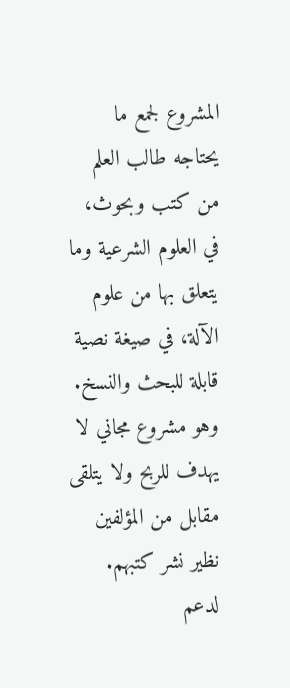المشروع لجمع ما يحتاجه طالب العلم من كتب وبحوث، في العلوم الشرعية وما يتعلق بها من علوم الآلة، في صيغة نصية قابلة للبحث والنسخ.
وهو مشروع مجاني لا يهدف للربح ولا يتلقى مقابل من المؤلفين نظير نشر كتبهم.
لدعم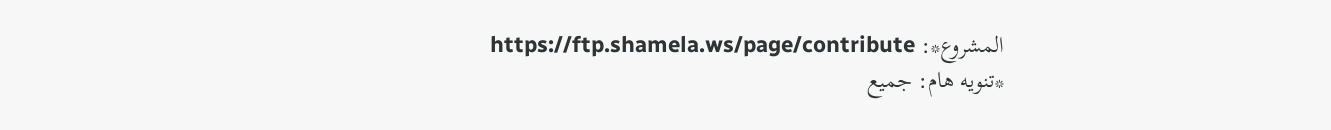المشروع*: https://ftp.shamela.ws/page/contribute
*تنويه هام: جميع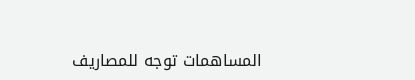المساهمات توجه للمصاريف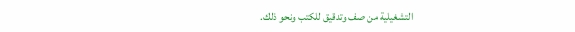التشغيلية من صف وتدقيق للكتب ونحو ذلك.